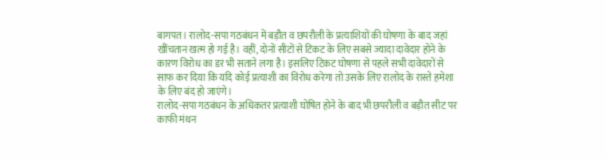बागपत। रालोद-सपा गठबंधन में बड़ौत व छपरौली के प्रत्याशियों की घोषणा के बाद जहां खींचतान खत्म हो गई है। वहीं, दोनों सीटों से टिकट के लिए सबसे ज्यादा दावेदार होने के कारण विरोध का डर भी सताने लगा है। इसलिए टिकट घोषणा से पहले सभी दावेदारों से साफ कर दिया कि यदि कोई प्रत्याशी का विरोध करेगा तो उसके लिए रालोद के रास्ते हमेशा के लिए बंद हो जाएंगे।
रालोद-सपा गठबंधन के अधिकतर प्रत्याशी घोषित होने के बाद भी छपरौली व बड़ौत सीट पर काफी मंथन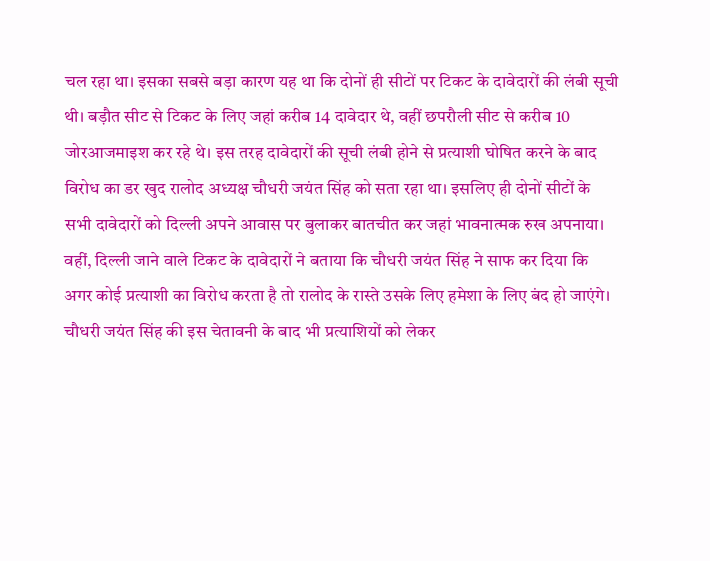चल रहा था। इसका सबसे बड़ा कारण यह था कि दोनों ही सीटों पर टिकट के दावेदारों की लंबी सूची थी। बड़ौत सीट से टिकट के लिए जहां करीब 14 दावेदार थे, वहीं छपरौली सीट से करीब 10 जोरआजमाइश कर रहे थे। इस तरह दावेदारों की सूची लंबी होने से प्रत्याशी घोषित करने के बाद विरोध का डर खुद रालोद अध्यक्ष चौधरी जयंत सिंह को सता रहा था। इसलिए ही दोनों सीटों के सभी दावेदारों को दिल्ली अपने आवास पर बुलाकर बातचीत कर जहां भावनात्मक रुख अपनाया। वहीं, दिल्ली जाने वाले टिकट के दावेदारों ने बताया कि चौधरी जयंत सिंह ने साफ कर दिया कि अगर कोई प्रत्याशी का विरोध करता है तो रालोद के रास्ते उसके लिए हमेशा के लिए बंद हो जाएंगे। चौधरी जयंत सिंह की इस चेतावनी के बाद भी प्रत्याशियों को लेकर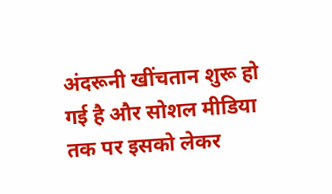अंदरूनी खींचतान शुरू हो गई है और सोशल मीडिया तक पर इसको लेकर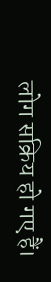लोग सक्रिय हो गए हैं।